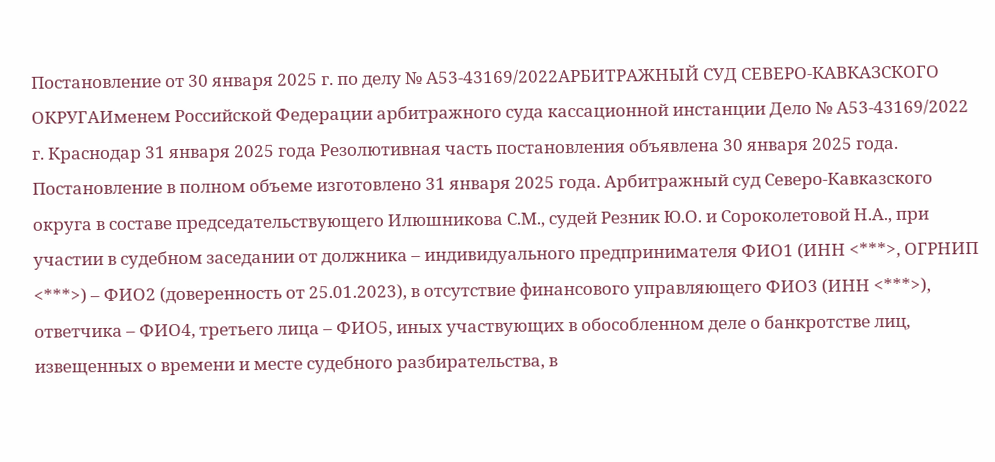Постановление от 30 января 2025 г. по делу № А53-43169/2022АРБИТРАЖНЫЙ СУД СЕВЕРО-КАВКАЗСКОГО ОКРУГАИменем Российской Федерации арбитражного суда кассационной инстанции Дело № А53-43169/2022 г. Краснодар 31 января 2025 года Резолютивная часть постановления объявлена 30 января 2025 года. Постановление в полном объеме изготовлено 31 января 2025 года. Арбитражный суд Северо-Кавказского округа в составе председательствующего Илюшникова С.М., судей Резник Ю.О. и Сороколетовой Н.А., при участии в судебном заседании от должника – индивидуального предпринимателя ФИО1 (ИНН <***>, ОГРНИП <***>) – ФИО2 (доверенность от 25.01.2023), в отсутствие финансового управляющего ФИО3 (ИНН <***>), ответчика – ФИО4, третьего лица – ФИО5, иных участвующих в обособленном деле о банкротстве лиц, извещенных о времени и месте судебного разбирательства, в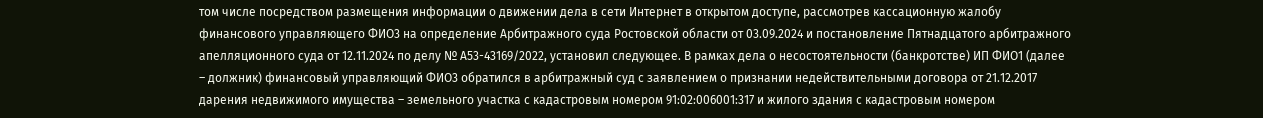том числе посредством размещения информации о движении дела в сети Интернет в открытом доступе, рассмотрев кассационную жалобу финансового управляющего ФИО3 на определение Арбитражного суда Ростовской области от 03.09.2024 и постановление Пятнадцатого арбитражного апелляционного суда от 12.11.2024 по делу № А53-43169/2022, установил следующее. В рамках дела о несостоятельности (банкротстве) ИП ФИО1 (далее – должник) финансовый управляющий ФИО3 обратился в арбитражный суд с заявлением о признании недействительными договора от 21.12.2017 дарения недвижимого имущества – земельного участка с кадастровым номером 91:02:006001:317 и жилого здания с кадастровым номером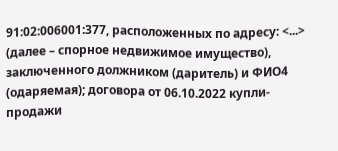91:02:006001:377, расположенных по адресу: <...> (далее – спорное недвижимое имущество), заключенного должником (даритель) и ФИО4 (одаряемая); договора от 06.10.2022 купли-продажи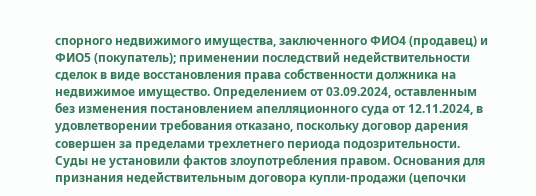спорного недвижимого имущества, заключенного ФИО4 (продавец) и ФИО5 (покупатель); применении последствий недействительности сделок в виде восстановления права собственности должника на недвижимое имущество. Определением от 03.09.2024, оставленным без изменения постановлением апелляционного суда от 12.11.2024, в удовлетворении требования отказано, поскольку договор дарения совершен за пределами трехлетнего периода подозрительности. Суды не установили фактов злоупотребления правом. Основания для признания недействительным договора купли-продажи (цепочки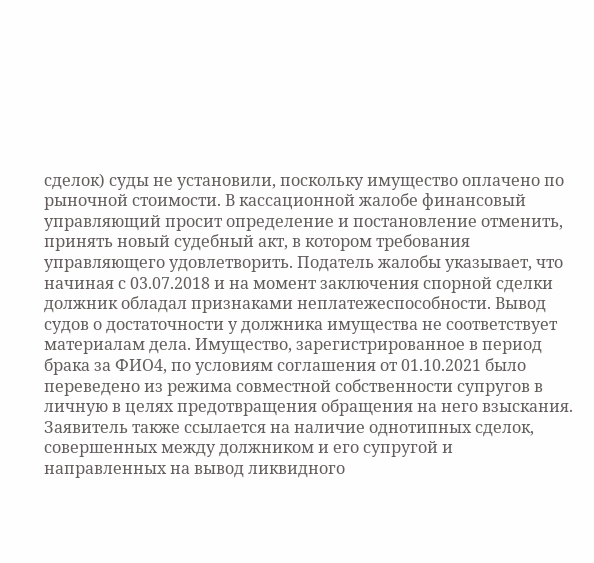сделок) суды не установили, поскольку имущество оплачено по рыночной стоимости. В кассационной жалобе финансовый управляющий просит определение и постановление отменить, принять новый судебный акт, в котором требования управляющего удовлетворить. Податель жалобы указывает, что начиная с 03.07.2018 и на момент заключения спорной сделки должник обладал признаками неплатежеспособности. Вывод судов о достаточности у должника имущества не соответствует материалам дела. Имущество, зарегистрированное в период брака за ФИО4, по условиям соглашения от 01.10.2021 было переведено из режима совместной собственности супругов в личную в целях предотвращения обращения на него взыскания. Заявитель также ссылается на наличие однотипных сделок, совершенных между должником и его супругой и направленных на вывод ликвидного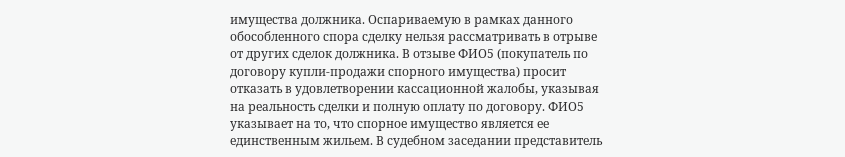имущества должника. Оспариваемую в рамках данного обособленного спора сделку нельзя рассматривать в отрыве от других сделок должника. В отзыве ФИО5 (покупатель по договору купли-продажи спорного имущества) просит отказать в удовлетворении кассационной жалобы, указывая на реальность сделки и полную оплату по договору. ФИО5 указывает на то, что спорное имущество является ее единственным жильем. В судебном заседании представитель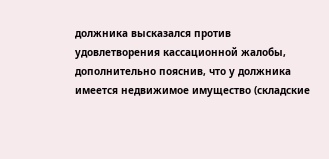должника высказался против удовлетворения кассационной жалобы, дополнительно пояснив, что у должника имеется недвижимое имущество (складские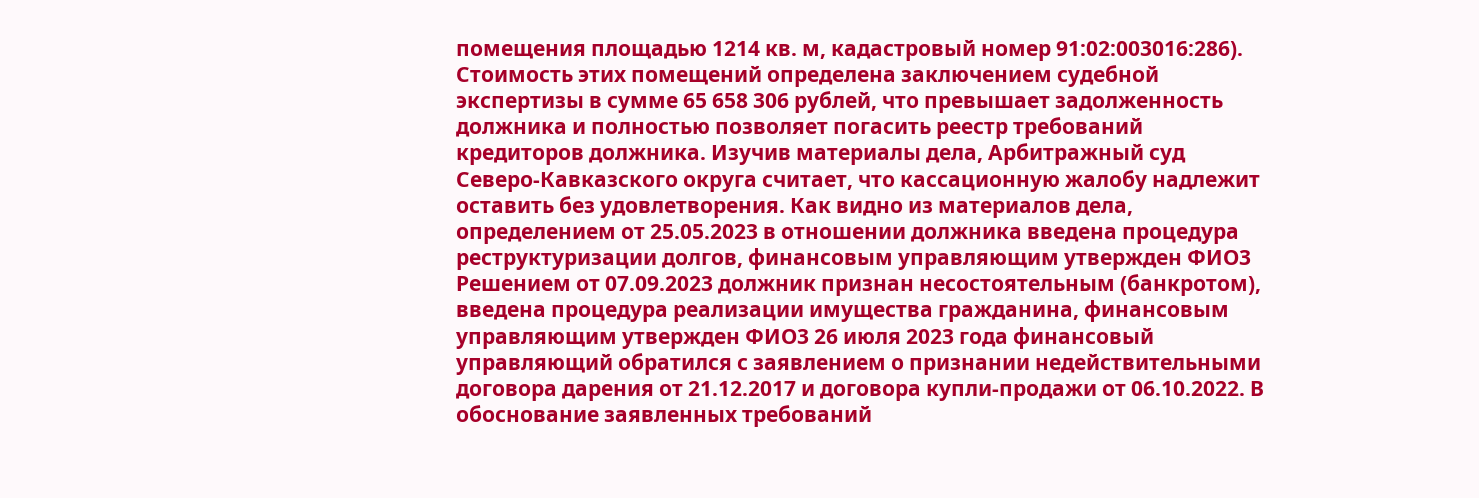помещения площадью 1214 кв. м, кадастровый номер 91:02:003016:286). Стоимость этих помещений определена заключением судебной экспертизы в сумме 65 658 306 рублей, что превышает задолженность должника и полностью позволяет погасить реестр требований кредиторов должника. Изучив материалы дела, Арбитражный суд Северо-Кавказского округа считает, что кассационную жалобу надлежит оставить без удовлетворения. Как видно из материалов дела, определением от 25.05.2023 в отношении должника введена процедура реструктуризации долгов, финансовым управляющим утвержден ФИО3 Решением от 07.09.2023 должник признан несостоятельным (банкротом), введена процедура реализации имущества гражданина, финансовым управляющим утвержден ФИО3 26 июля 2023 года финансовый управляющий обратился с заявлением о признании недействительными договора дарения от 21.12.2017 и договора купли-продажи от 06.10.2022. В обоснование заявленных требований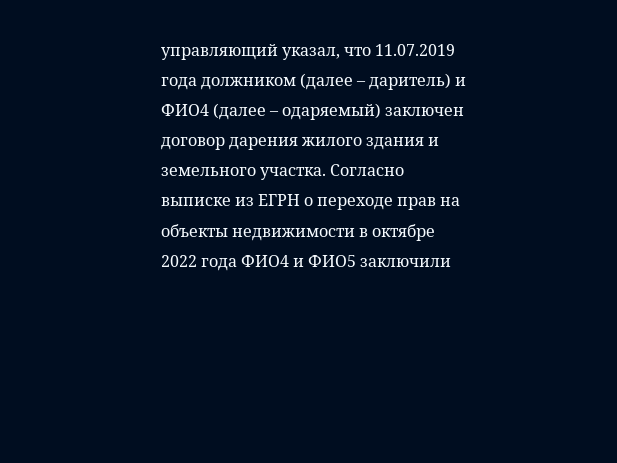управляющий указал, что 11.07.2019 года должником (далее – даритель) и ФИО4 (далее – одаряемый) заключен договор дарения жилого здания и земельного участка. Согласно выписке из ЕГРН о переходе прав на объекты недвижимости в октябре 2022 года ФИО4 и ФИО5 заключили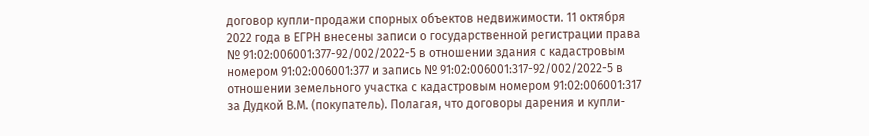договор купли-продажи спорных объектов недвижимости. 11 октября 2022 года в ЕГРН внесены записи о государственной регистрации права № 91:02:006001:377-92/002/2022-5 в отношении здания с кадастровым номером 91:02:006001:377 и запись № 91:02:006001:317-92/002/2022-5 в отношении земельного участка с кадастровым номером 91:02:006001:317 за Дудкой В.М. (покупатель). Полагая, что договоры дарения и купли-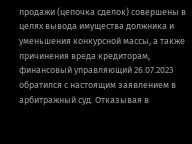продажи (цепочка сделок) совершены в целях вывода имущества должника и уменьшения конкурсной массы, а также причинения вреда кредиторам, финансовый управляющий 26.07.2023 обратился с настоящим заявлением в арбитражный суд. Отказывая в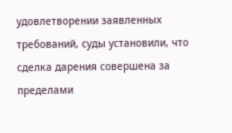удовлетворении заявленных требований, суды установили, что сделка дарения совершена за пределами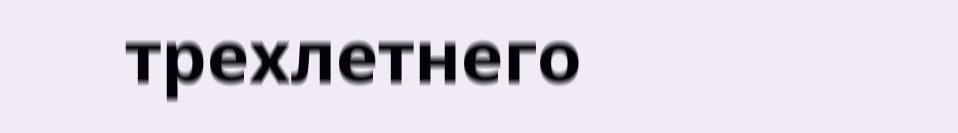трехлетнего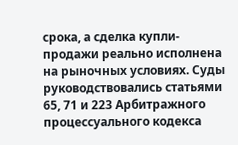срока, а сделка купли-продажи реально исполнена на рыночных условиях. Суды руководствовались статьями 65, 71 и 223 Арбитражного процессуального кодекса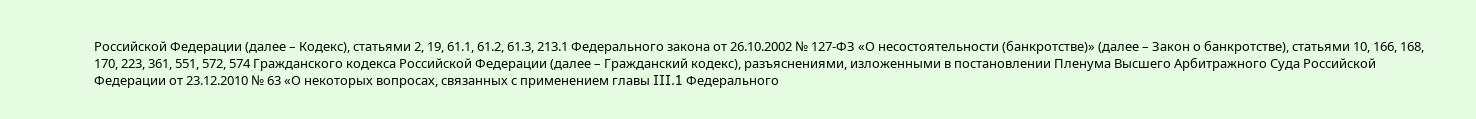Российской Федерации (далее – Кодекс), статьями 2, 19, 61.1, 61.2, 61.3, 213.1 Федерального закона от 26.10.2002 № 127-ФЗ «О несостоятельности (банкротстве)» (далее – Закон о банкротстве), статьями 10, 166, 168, 170, 223, 361, 551, 572, 574 Гражданского кодекса Российской Федерации (далее – Гражданский кодекс), разъяснениями, изложенными в постановлении Пленума Высшего Арбитражного Суда Российской Федерации от 23.12.2010 № 63 «О некоторых вопросах, связанных с применением главы III.1 Федерального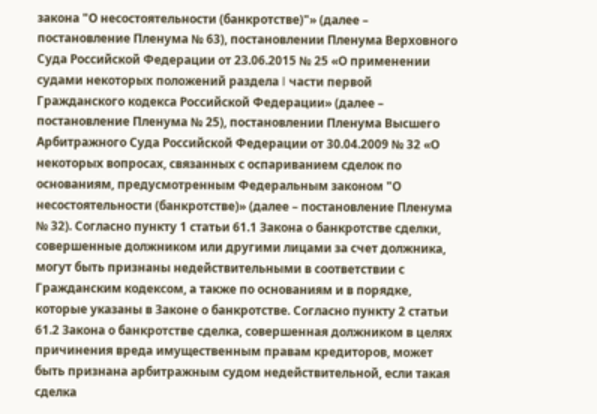закона "О несостоятельности (банкротстве)"» (далее – постановление Пленума № 63), постановлении Пленума Верховного Суда Российской Федерации от 23.06.2015 № 25 «О применении судами некоторых положений раздела I части первой Гражданского кодекса Российской Федерации» (далее – постановление Пленума № 25), постановлении Пленума Высшего Арбитражного Суда Российской Федерации от 30.04.2009 № 32 «О некоторых вопросах, связанных с оспариванием сделок по основаниям, предусмотренным Федеральным законом "О несостоятельности (банкротстве)» (далее – постановление Пленума № 32). Согласно пункту 1 статьи 61.1 Закона о банкротстве сделки, совершенные должником или другими лицами за счет должника, могут быть признаны недействительными в соответствии с Гражданским кодексом, а также по основаниям и в порядке, которые указаны в Законе о банкротстве. Согласно пункту 2 статьи 61.2 Закона о банкротстве сделка, совершенная должником в целях причинения вреда имущественным правам кредиторов, может быть признана арбитражным судом недействительной, если такая сделка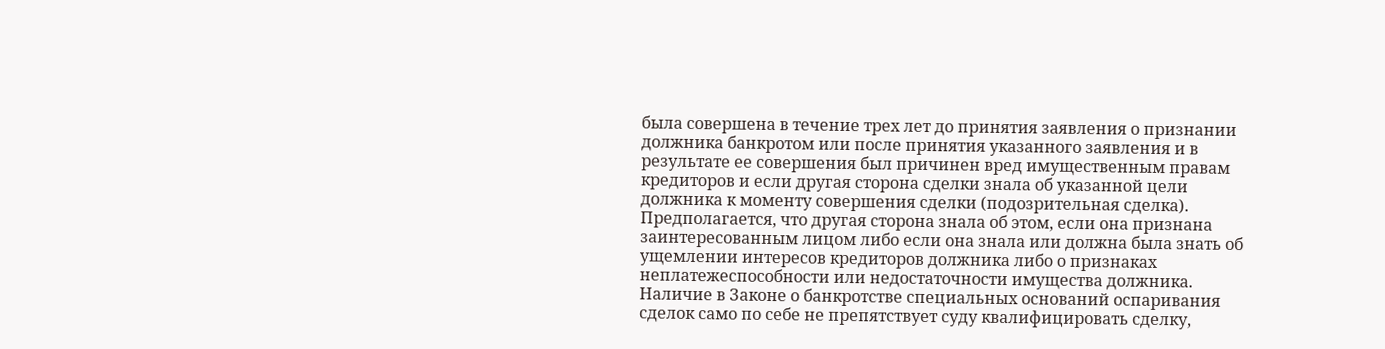была совершена в течение трех лет до принятия заявления о признании должника банкротом или после принятия указанного заявления и в результате ее совершения был причинен вред имущественным правам кредиторов и если другая сторона сделки знала об указанной цели должника к моменту совершения сделки (подозрительная сделка). Предполагается, что другая сторона знала об этом, если она признана заинтересованным лицом либо если она знала или должна была знать об ущемлении интересов кредиторов должника либо о признаках неплатежеспособности или недостаточности имущества должника. Наличие в Законе о банкротстве специальных оснований оспаривания сделок само по себе не препятствует суду квалифицировать сделку,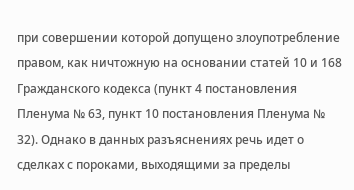при совершении которой допущено злоупотребление правом, как ничтожную на основании статей 10 и 168 Гражданского кодекса (пункт 4 постановления Пленума № 63, пункт 10 постановления Пленума № 32). Однако в данных разъяснениях речь идет о сделках с пороками, выходящими за пределы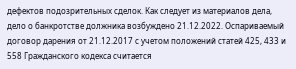дефектов подозрительных сделок. Как следует из материалов дела, дело о банкротстве должника возбуждено 21.12.2022. Оспариваемый договор дарения от 21.12.2017 с учетом положений статей 425, 433 и 558 Гражданского кодекса считается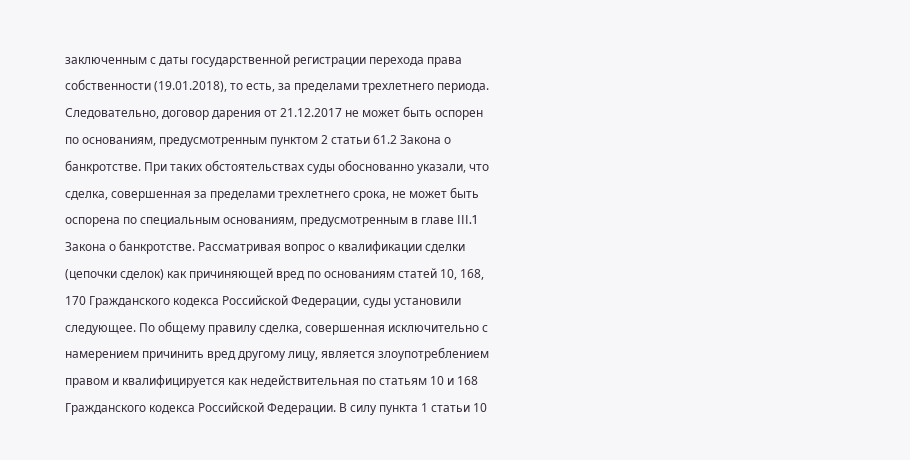заключенным с даты государственной регистрации перехода права собственности (19.01.2018), то есть, за пределами трехлетнего периода. Следовательно, договор дарения от 21.12.2017 не может быть оспорен по основаниям, предусмотренным пунктом 2 статьи 61.2 Закона о банкротстве. При таких обстоятельствах суды обоснованно указали, что сделка, совершенная за пределами трехлетнего срока, не может быть оспорена по специальным основаниям, предусмотренным в главе III.1 Закона о банкротстве. Рассматривая вопрос о квалификации сделки (цепочки сделок) как причиняющей вред по основаниям статей 10, 168, 170 Гражданского кодекса Российской Федерации, суды установили следующее. По общему правилу сделка, совершенная исключительно с намерением причинить вред другому лицу, является злоупотреблением правом и квалифицируется как недействительная по статьям 10 и 168 Гражданского кодекса Российской Федерации. В силу пункта 1 статьи 10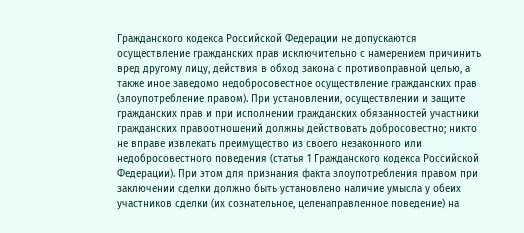Гражданского кодекса Российской Федерации не допускаются осуществление гражданских прав исключительно с намерением причинить вред другому лицу, действия в обход закона с противоправной целью, а также иное заведомо недобросовестное осуществление гражданских прав (злоупотребление правом). При установлении, осуществлении и защите гражданских прав и при исполнении гражданских обязанностей участники гражданских правоотношений должны действовать добросовестно; никто не вправе извлекать преимущество из своего незаконного или недобросовестного поведения (статья 1 Гражданского кодекса Российской Федерации). При этом для признания факта злоупотребления правом при заключении сделки должно быть установлено наличие умысла у обеих участников сделки (их сознательное, целенаправленное поведение) на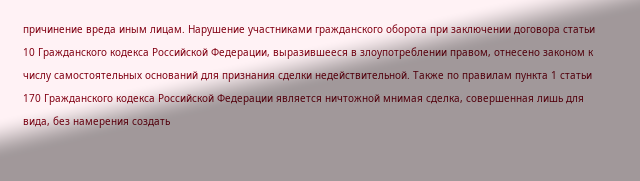причинение вреда иным лицам. Нарушение участниками гражданского оборота при заключении договора статьи 10 Гражданского кодекса Российской Федерации, выразившееся в злоупотреблении правом, отнесено законом к числу самостоятельных оснований для признания сделки недействительной. Также по правилам пункта 1 статьи 170 Гражданского кодекса Российской Федерации является ничтожной мнимая сделка, совершенная лишь для вида, без намерения создать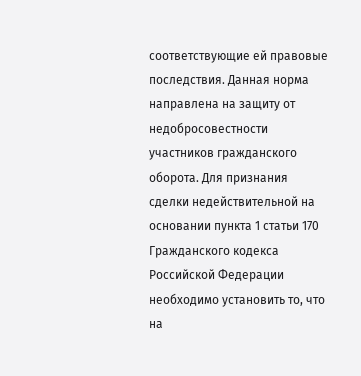соответствующие ей правовые последствия. Данная норма направлена на защиту от недобросовестности участников гражданского оборота. Для признания сделки недействительной на основании пункта 1 статьи 170 Гражданского кодекса Российской Федерации необходимо установить то, что на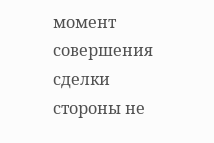момент совершения сделки стороны не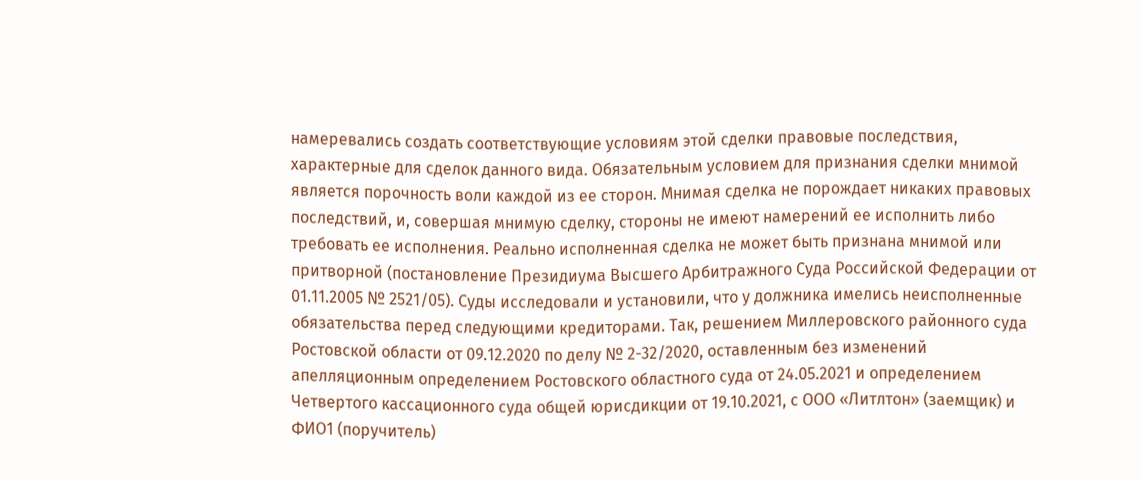намеревались создать соответствующие условиям этой сделки правовые последствия, характерные для сделок данного вида. Обязательным условием для признания сделки мнимой является порочность воли каждой из ее сторон. Мнимая сделка не порождает никаких правовых последствий, и, совершая мнимую сделку, стороны не имеют намерений ее исполнить либо требовать ее исполнения. Реально исполненная сделка не может быть признана мнимой или притворной (постановление Президиума Высшего Арбитражного Суда Российской Федерации от 01.11.2005 № 2521/05). Суды исследовали и установили, что у должника имелись неисполненные обязательства перед следующими кредиторами. Так, решением Миллеровского районного суда Ростовской области от 09.12.2020 по делу № 2-32/2020, оставленным без изменений апелляционным определением Ростовского областного суда от 24.05.2021 и определением Четвертого кассационного суда общей юрисдикции от 19.10.2021, с ООО «Литлтон» (заемщик) и ФИО1 (поручитель)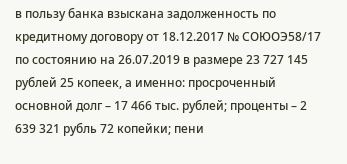в пользу банка взыскана задолженность по кредитному договору от 18.12.2017 № СОЮОЭ58/17 по состоянию на 26.07.2019 в размере 23 727 145 рублей 25 копеек, а именно: просроченный основной долг – 17 466 тыс. рублей; проценты – 2 639 321 рубль 72 копейки; пени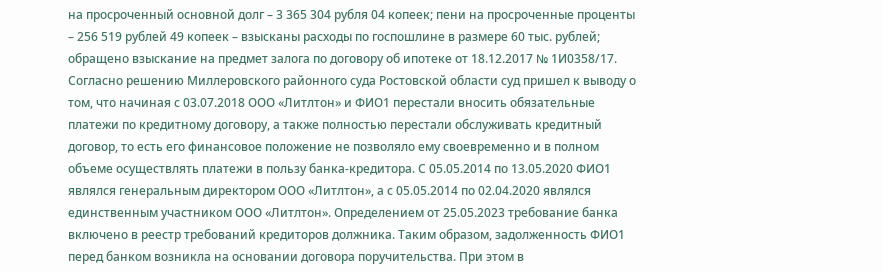на просроченный основной долг – 3 365 304 рубля 04 копеек; пени на просроченные проценты – 256 519 рублей 49 копеек – взысканы расходы по госпошлине в размере 60 тыс. рублей; обращено взыскание на предмет залога по договору об ипотеке от 18.12.2017 № 1И0358/17. Согласно решению Миллеровского районного суда Ростовской области суд пришел к выводу о том, что начиная с 03.07.2018 ООО «Литлтон» и ФИО1 перестали вносить обязательные платежи по кредитному договору, а также полностью перестали обслуживать кредитный договор, то есть его финансовое положение не позволяло ему своевременно и в полном объеме осуществлять платежи в пользу банка-кредитора. С 05.05.2014 по 13.05.2020 ФИО1 являлся генеральным директором ООО «Литлтон», а с 05.05.2014 по 02.04.2020 являлся единственным участником ООО «Литлтон». Определением от 25.05.2023 требование банка включено в реестр требований кредиторов должника. Таким образом, задолженность ФИО1 перед банком возникла на основании договора поручительства. При этом в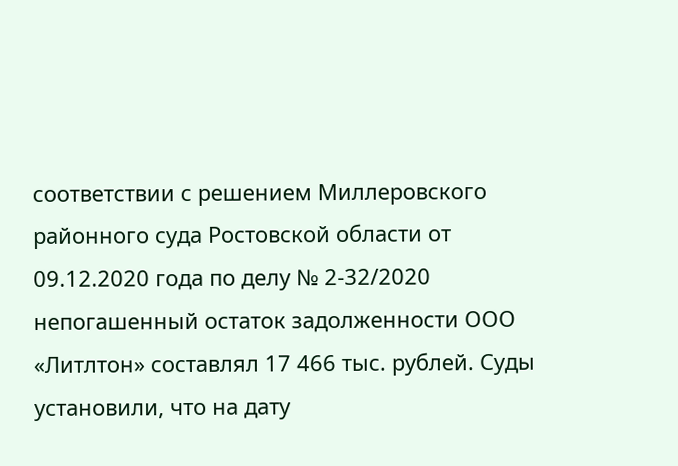соответствии с решением Миллеровского районного суда Ростовской области от 09.12.2020 года по делу № 2-32/2020 непогашенный остаток задолженности ООО «Литлтон» составлял 17 466 тыс. рублей. Суды установили, что на дату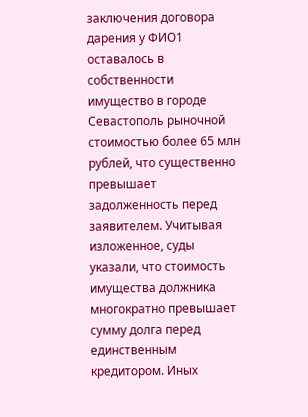заключения договора дарения у ФИО1 оставалось в собственности имущество в городе Севастополь рыночной стоимостью более 65 млн рублей, что существенно превышает задолженность перед заявителем. Учитывая изложенное, суды указали, что стоимость имущества должника многократно превышает сумму долга перед единственным кредитором. Иных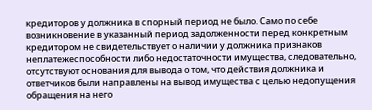кредиторов у должника в спорный период не было. Само по себе возникновение в указанный период задолженности перед конкретным кредитором не свидетельствует о наличии у должника признаков неплатежеспособности либо недостаточности имущества, следовательно, отсутствуют основания для вывода о том, что действия должника и ответчиков были направлены на вывод имущества с целью недопущения обращения на него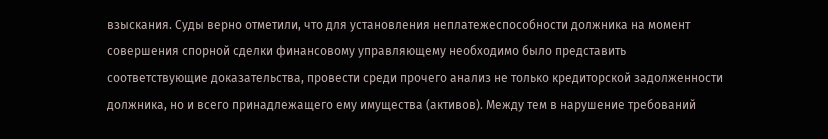взыскания. Суды верно отметили, что для установления неплатежеспособности должника на момент совершения спорной сделки финансовому управляющему необходимо было представить соответствующие доказательства, провести среди прочего анализ не только кредиторской задолженности должника, но и всего принадлежащего ему имущества (активов). Между тем в нарушение требований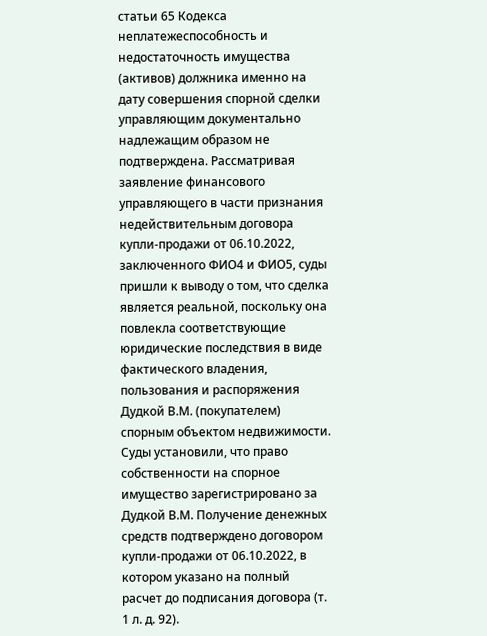статьи 65 Кодекса неплатежеспособность и недостаточность имущества (активов) должника именно на дату совершения спорной сделки управляющим документально надлежащим образом не подтверждена. Рассматривая заявление финансового управляющего в части признания недействительным договора купли-продажи от 06.10.2022, заключенного ФИО4 и ФИО5, суды пришли к выводу о том, что сделка является реальной, поскольку она повлекла соответствующие юридические последствия в виде фактического владения, пользования и распоряжения Дудкой В.М. (покупателем) спорным объектом недвижимости. Суды установили, что право собственности на спорное имущество зарегистрировано за Дудкой В.М. Получение денежных средств подтверждено договором купли-продажи от 06.10.2022, в котором указано на полный расчет до подписания договора (т. 1 л. д. 92).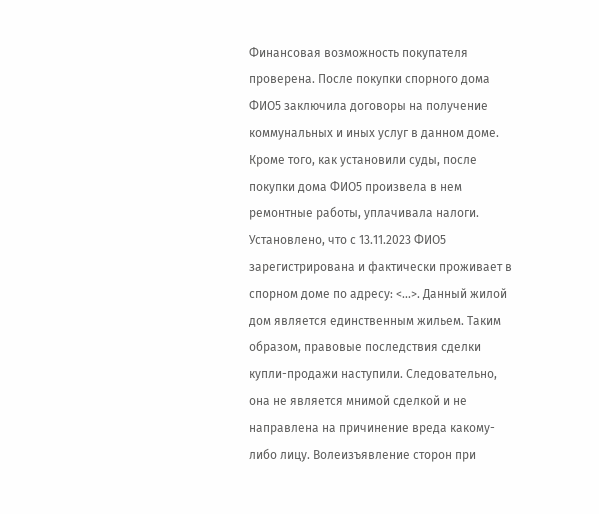Финансовая возможность покупателя проверена. После покупки спорного дома ФИО5 заключила договоры на получение коммунальных и иных услуг в данном доме. Кроме того, как установили суды, после покупки дома ФИО5 произвела в нем ремонтные работы, уплачивала налоги. Установлено, что с 13.11.2023 ФИО5 зарегистрирована и фактически проживает в спорном доме по адресу: <...>. Данный жилой дом является единственным жильем. Таким образом, правовые последствия сделки купли-продажи наступили. Следовательно, она не является мнимой сделкой и не направлена на причинение вреда какому-либо лицу. Волеизъявление сторон при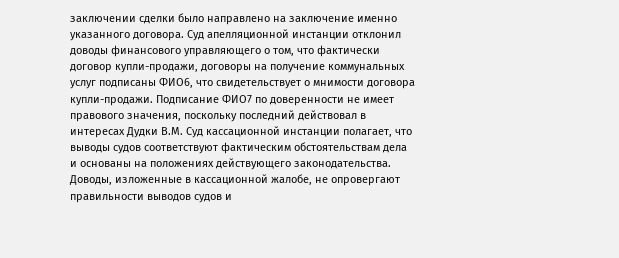заключении сделки было направлено на заключение именно указанного договора. Суд апелляционной инстанции отклонил доводы финансового управляющего о том, что фактически договор купли-продажи, договоры на получение коммунальных услуг подписаны ФИО6, что свидетельствует о мнимости договора купли-продажи. Подписание ФИО7 по доверенности не имеет правового значения, поскольку последний действовал в интересах Дудки В.М. Суд кассационной инстанции полагает, что выводы судов соответствуют фактическим обстоятельствам дела и основаны на положениях действующего законодательства. Доводы, изложенные в кассационной жалобе, не опровергают правильности выводов судов и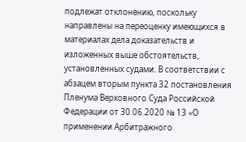подлежат отклонению, поскольку направлены на переоценку имеющихся в материалах дела доказательств и изложенных выше обстоятельств, установленных судами. В соответствии с абзацем вторым пункта 32 постановления Пленума Верховного Суда Российской Федерации от 30.06.2020 № 13 «О применении Арбитражного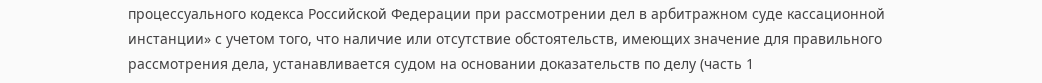процессуального кодекса Российской Федерации при рассмотрении дел в арбитражном суде кассационной инстанции» с учетом того, что наличие или отсутствие обстоятельств, имеющих значение для правильного рассмотрения дела, устанавливается судом на основании доказательств по делу (часть 1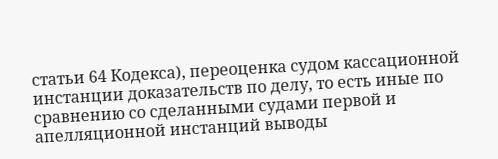статьи 64 Кодекса), переоценка судом кассационной инстанции доказательств по делу, то есть иные по сравнению со сделанными судами первой и апелляционной инстанций выводы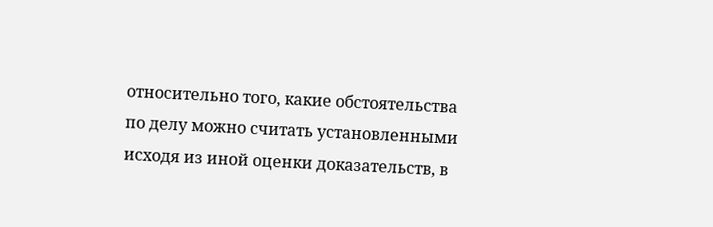относительно того, какие обстоятельства по делу можно считать установленными исходя из иной оценки доказательств, в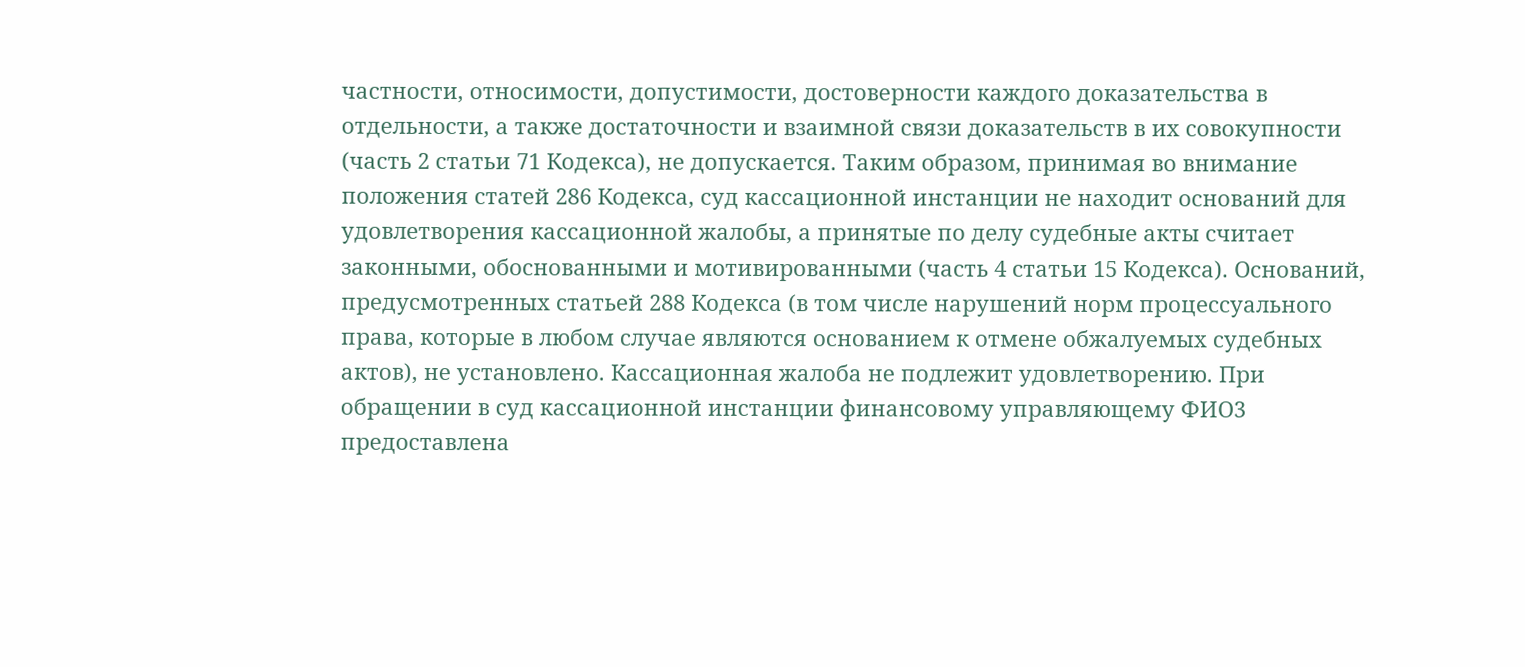частности, относимости, допустимости, достоверности каждого доказательства в отдельности, а также достаточности и взаимной связи доказательств в их совокупности (часть 2 статьи 71 Кодекса), не допускается. Таким образом, принимая во внимание положения статей 286 Кодекса, суд кассационной инстанции не находит оснований для удовлетворения кассационной жалобы, а принятые по делу судебные акты считает законными, обоснованными и мотивированными (часть 4 статьи 15 Кодекса). Оснований, предусмотренных статьей 288 Кодекса (в том числе нарушений норм процессуального права, которые в любом случае являются основанием к отмене обжалуемых судебных актов), не установлено. Кассационная жалоба не подлежит удовлетворению. При обращении в суд кассационной инстанции финансовому управляющему ФИО3 предоставлена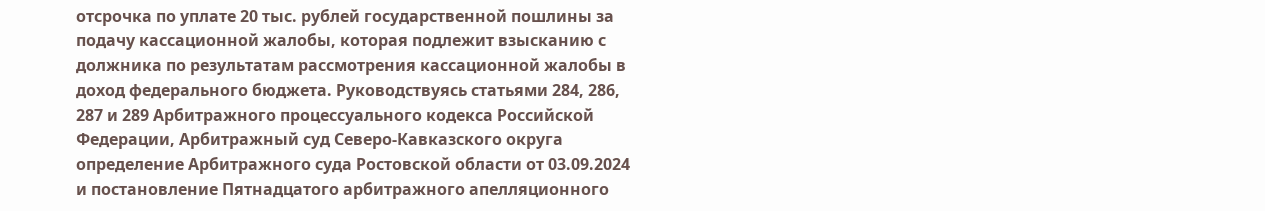отсрочка по уплате 20 тыс. рублей государственной пошлины за подачу кассационной жалобы, которая подлежит взысканию с должника по результатам рассмотрения кассационной жалобы в доход федерального бюджета. Руководствуясь статьями 284, 286, 287 и 289 Арбитражного процессуального кодекса Российской Федерации, Арбитражный суд Северо-Кавказского округа определение Арбитражного суда Ростовской области от 03.09.2024 и постановление Пятнадцатого арбитражного апелляционного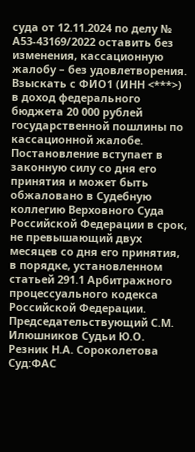суда от 12.11.2024 по делу № А53-43169/2022 оставить без изменения, кассационную жалобу – без удовлетворения. Взыскать с ФИО1 (ИНН <***>) в доход федерального бюджета 20 000 рублей государственной пошлины по кассационной жалобе. Постановление вступает в законную силу со дня его принятия и может быть обжаловано в Судебную коллегию Верховного Суда Российской Федерации в срок, не превышающий двух месяцев со дня его принятия, в порядке, установленном статьей 291.1 Арбитражного процессуального кодекса Российской Федерации. Председательствующий С.М. Илюшников Судьи Ю.О. Резник Н.А. Сороколетова Суд:ФАС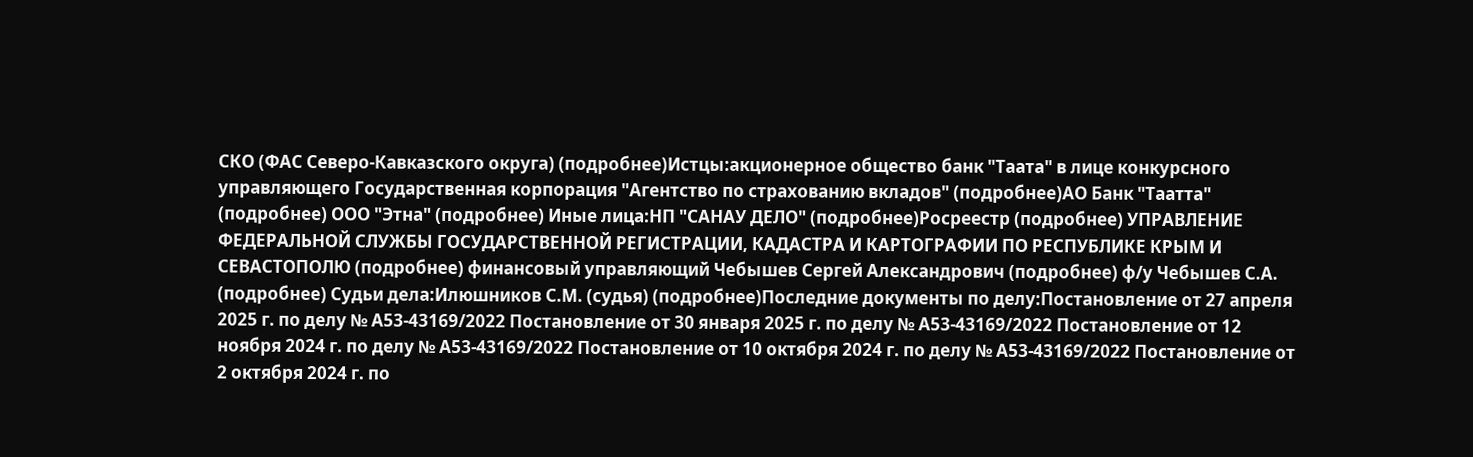СКО (ФАС Северо-Кавказского округа) (подробнее)Истцы:акционерное общество банк "Таата" в лице конкурсного управляющего Государственная корпорация "Агентство по страхованию вкладов" (подробнее)АО Банк "Таатта" (подробнее) ООО "Этна" (подробнее) Иные лица:НП "САНАУ ДЕЛО" (подробнее)Росреестр (подробнее) УПРАВЛЕНИЕ ФЕДЕРАЛЬНОЙ СЛУЖБЫ ГОСУДАРСТВЕННОЙ РЕГИСТРАЦИИ, КАДАСТРА И КАРТОГРАФИИ ПО РЕСПУБЛИКЕ КРЫМ И СЕВАСТОПОЛЮ (подробнее) финансовый управляющий Чебышев Сергей Александрович (подробнее) ф/у Чебышев С.А. (подробнее) Судьи дела:Илюшников С.М. (судья) (подробнее)Последние документы по делу:Постановление от 27 апреля 2025 г. по делу № А53-43169/2022 Постановление от 30 января 2025 г. по делу № А53-43169/2022 Постановление от 12 ноября 2024 г. по делу № А53-43169/2022 Постановление от 10 октября 2024 г. по делу № А53-43169/2022 Постановление от 2 октября 2024 г. по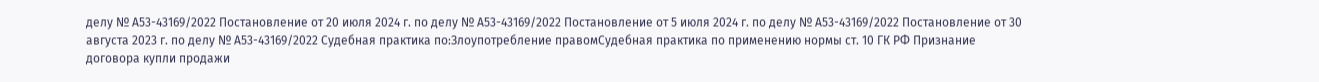делу № А53-43169/2022 Постановление от 20 июля 2024 г. по делу № А53-43169/2022 Постановление от 5 июля 2024 г. по делу № А53-43169/2022 Постановление от 30 августа 2023 г. по делу № А53-43169/2022 Судебная практика по:Злоупотребление правомСудебная практика по применению нормы ст. 10 ГК РФ Признание договора купли продажи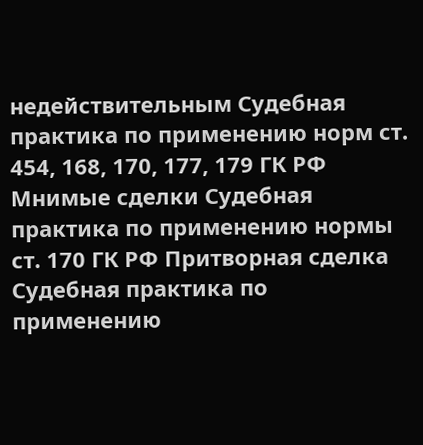недействительным Судебная практика по применению норм ст. 454, 168, 170, 177, 179 ГК РФ
Мнимые сделки Судебная практика по применению нормы ст. 170 ГК РФ Притворная сделка Судебная практика по применению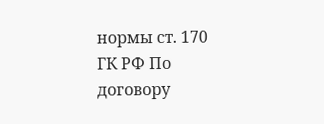нормы ст. 170 ГК РФ По договору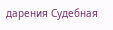дарения Судебная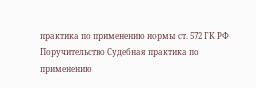практика по применению нормы ст. 572 ГК РФ
Поручительство Судебная практика по применению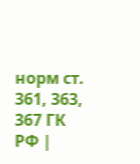норм ст. 361, 363, 367 ГК РФ |